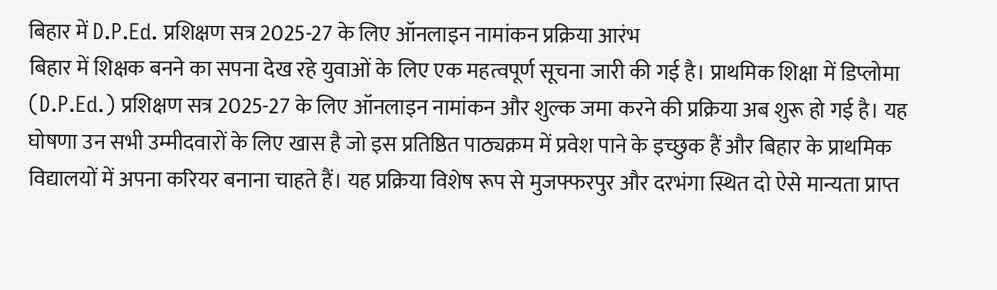बिहार में D.P.Ed. प्रशिक्षण सत्र 2025-27 के लिए ऑनलाइन नामांकन प्रक्रिया आरंभ
बिहार में शिक्षक बनने का सपना देख रहे युवाओं के लिए एक महत्वपूर्ण सूचना जारी की गई है। प्राथमिक शिक्षा में डिप्लोमा (D.P.Ed.) प्रशिक्षण सत्र 2025-27 के लिए ऑनलाइन नामांकन और शुल्क जमा करने की प्रक्रिया अब शुरू हो गई है। यह घोषणा उन सभी उम्मीदवारों के लिए खास है जो इस प्रतिष्ठित पाठ्यक्रम में प्रवेश पाने के इच्छुक हैं और बिहार के प्राथमिक विद्यालयों में अपना करियर बनाना चाहते हैं। यह प्रक्रिया विशेष रूप से मुजफ्फरपुर और दरभंगा स्थित दो ऐसे मान्यता प्राप्त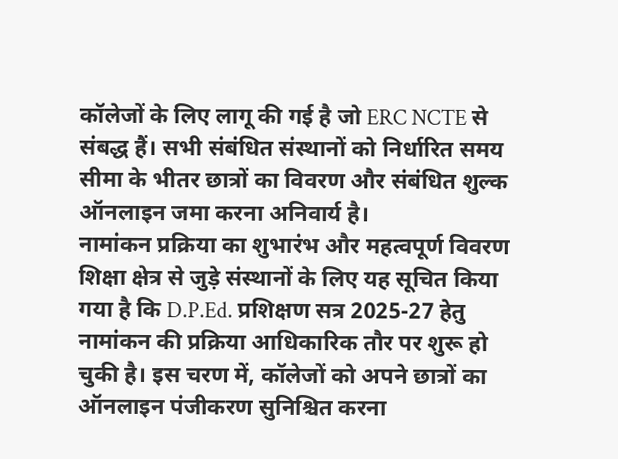कॉलेजों के लिए लागू की गई है जो ERC NCTE से संबद्ध हैं। सभी संबंधित संस्थानों को निर्धारित समय सीमा के भीतर छात्रों का विवरण और संबंधित शुल्क ऑनलाइन जमा करना अनिवार्य है।
नामांकन प्रक्रिया का शुभारंभ और महत्वपूर्ण विवरण
शिक्षा क्षेत्र से जुड़े संस्थानों के लिए यह सूचित किया गया है कि D.P.Ed. प्रशिक्षण सत्र 2025-27 हेतु नामांकन की प्रक्रिया आधिकारिक तौर पर शुरू हो चुकी है। इस चरण में, कॉलेजों को अपने छात्रों का ऑनलाइन पंजीकरण सुनिश्चित करना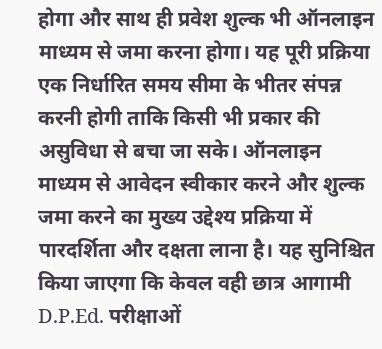होगा और साथ ही प्रवेश शुल्क भी ऑनलाइन माध्यम से जमा करना होगा। यह पूरी प्रक्रिया एक निर्धारित समय सीमा के भीतर संपन्न करनी होगी ताकि किसी भी प्रकार की असुविधा से बचा जा सके। ऑनलाइन माध्यम से आवेदन स्वीकार करने और शुल्क जमा करने का मुख्य उद्देश्य प्रक्रिया में पारदर्शिता और दक्षता लाना है। यह सुनिश्चित किया जाएगा कि केवल वही छात्र आगामी D.P.Ed. परीक्षाओं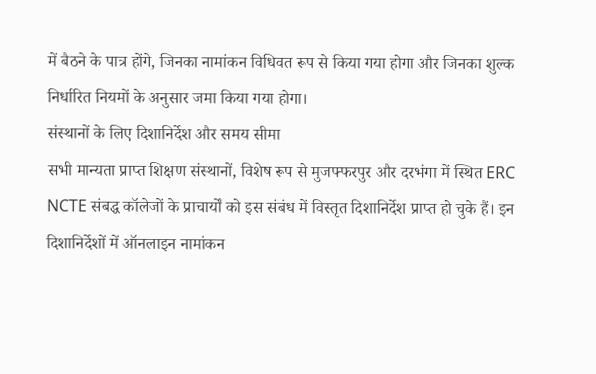में बैठने के पात्र होंगे, जिनका नामांकन विधिवत रूप से किया गया होगा और जिनका शुल्क निर्धारित नियमों के अनुसार जमा किया गया होगा।
संस्थानों के लिए दिशानिर्देश और समय सीमा
सभी मान्यता प्राप्त शिक्षण संस्थानों, विशेष रूप से मुजफ्फरपुर और दरभंगा में स्थित ERC NCTE संबद्ध कॉलेजों के प्राचार्यों को इस संबंध में विस्तृत दिशानिर्देश प्राप्त हो चुके हैं। इन दिशानिर्देशों में ऑनलाइन नामांकन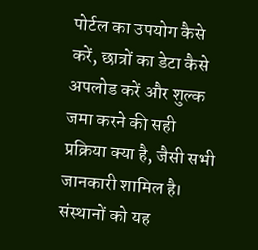पोर्टल का उपयोग कैसे करें, छात्रों का डेटा कैसे अपलोड करें और शुल्क जमा करने की सही प्रक्रिया क्या है, जैसी सभी जानकारी शामिल है। संस्थानों को यह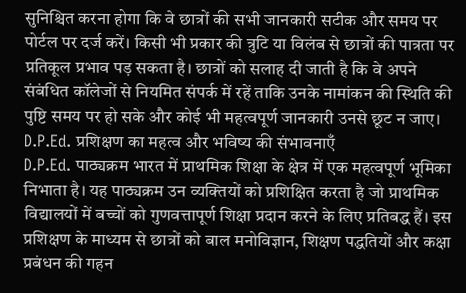सुनिश्चित करना होगा कि वे छात्रों की सभी जानकारी सटीक और समय पर पोर्टल पर दर्ज करें। किसी भी प्रकार की त्रुटि या विलंब से छात्रों की पात्रता पर प्रतिकूल प्रभाव पड़ सकता है। छात्रों को सलाह दी जाती है कि वे अपने संबंधित कॉलेजों से नियमित संपर्क में रहें ताकि उनके नामांकन की स्थिति की पुष्टि समय पर हो सके और कोई भी महत्वपूर्ण जानकारी उनसे छूट न जाए।
D.P.Ed. प्रशिक्षण का महत्व और भविष्य की संभावनाएँ
D.P.Ed. पाठ्यक्रम भारत में प्राथमिक शिक्षा के क्षेत्र में एक महत्वपूर्ण भूमिका निभाता है। यह पाठ्यक्रम उन व्यक्तियों को प्रशिक्षित करता है जो प्राथमिक विद्यालयों में बच्चों को गुणवत्तापूर्ण शिक्षा प्रदान करने के लिए प्रतिबद्ध हैं। इस प्रशिक्षण के माध्यम से छात्रों को बाल मनोविज्ञान, शिक्षण पद्धतियों और कक्षा प्रबंधन की गहन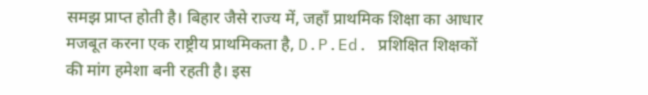समझ प्राप्त होती है। बिहार जैसे राज्य में, जहाँ प्राथमिक शिक्षा का आधार मजबूत करना एक राष्ट्रीय प्राथमिकता है, D.P.Ed. प्रशिक्षित शिक्षकों की मांग हमेशा बनी रहती है। इस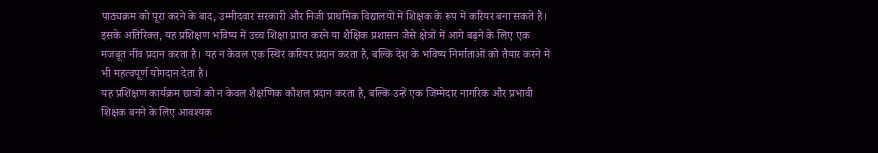पाठ्यक्रम को पूरा करने के बाद, उम्मीदवार सरकारी और निजी प्राथमिक विद्यालयों में शिक्षक के रूप में करियर बना सकते हैं। इसके अतिरिक्त, यह प्रशिक्षण भविष्य में उच्च शिक्षा प्राप्त करने या शैक्षिक प्रशासन जैसे क्षेत्रों में आगे बढ़ने के लिए एक मजबूत नींव प्रदान करता है। यह न केवल एक स्थिर करियर प्रदान करता है, बल्कि देश के भविष्य निर्माताओं को तैयार करने में भी महत्वपूर्ण योगदान देता है।
यह प्रशिक्षण कार्यक्रम छात्रों को न केवल शैक्षणिक कौशल प्रदान करता है, बल्कि उन्हें एक जिम्मेदार नागरिक और प्रभावी शिक्षक बनने के लिए आवश्यक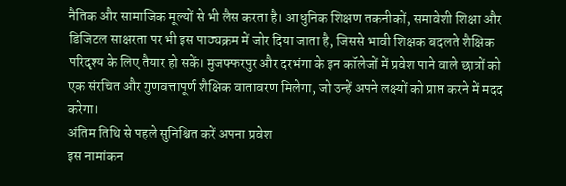नैतिक और सामाजिक मूल्यों से भी लैस करता है। आधुनिक शिक्षण तकनीकों, समावेशी शिक्षा और डिजिटल साक्षरता पर भी इस पाठ्यक्रम में जोर दिया जाता है, जिससे भावी शिक्षक बदलते शैक्षिक परिदृश्य के लिए तैयार हो सकें। मुजफ्फरपुर और दरभंगा के इन कॉलेजों में प्रवेश पाने वाले छात्रों को एक संरचित और गुणवत्तापूर्ण शैक्षिक वातावरण मिलेगा, जो उन्हें अपने लक्ष्यों को प्राप्त करने में मदद करेगा।
अंतिम तिथि से पहले सुनिश्चित करें अपना प्रवेश
इस नामांकन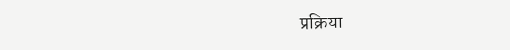प्रक्रिया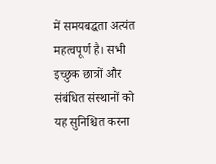में समयबद्धता अत्यंत महत्वपूर्ण है। सभी इच्छुक छात्रों और संबंधित संस्थानों को यह सुनिश्चित करना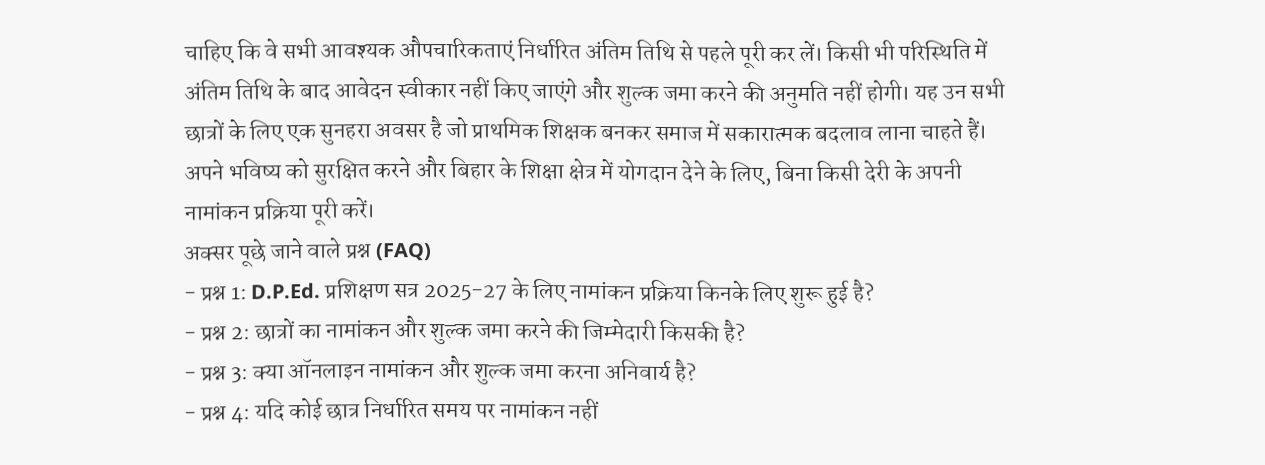चाहिए कि वे सभी आवश्यक औपचारिकताएं निर्धारित अंतिम तिथि से पहले पूरी कर लें। किसी भी परिस्थिति में अंतिम तिथि के बाद आवेदन स्वीकार नहीं किए जाएंगे और शुल्क जमा करने की अनुमति नहीं होगी। यह उन सभी छात्रों के लिए एक सुनहरा अवसर है जो प्राथमिक शिक्षक बनकर समाज में सकारात्मक बदलाव लाना चाहते हैं। अपने भविष्य को सुरक्षित करने और बिहार के शिक्षा क्षेत्र में योगदान देने के लिए, बिना किसी देरी के अपनी नामांकन प्रक्रिया पूरी करें।
अक्सर पूछे जाने वाले प्रश्न (FAQ)
- प्रश्न 1: D.P.Ed. प्रशिक्षण सत्र 2025-27 के लिए नामांकन प्रक्रिया किनके लिए शुरू हुई है?
- प्रश्न 2: छात्रों का नामांकन और शुल्क जमा करने की जिम्मेदारी किसकी है?
- प्रश्न 3: क्या ऑनलाइन नामांकन और शुल्क जमा करना अनिवार्य है?
- प्रश्न 4: यदि कोई छात्र निर्धारित समय पर नामांकन नहीं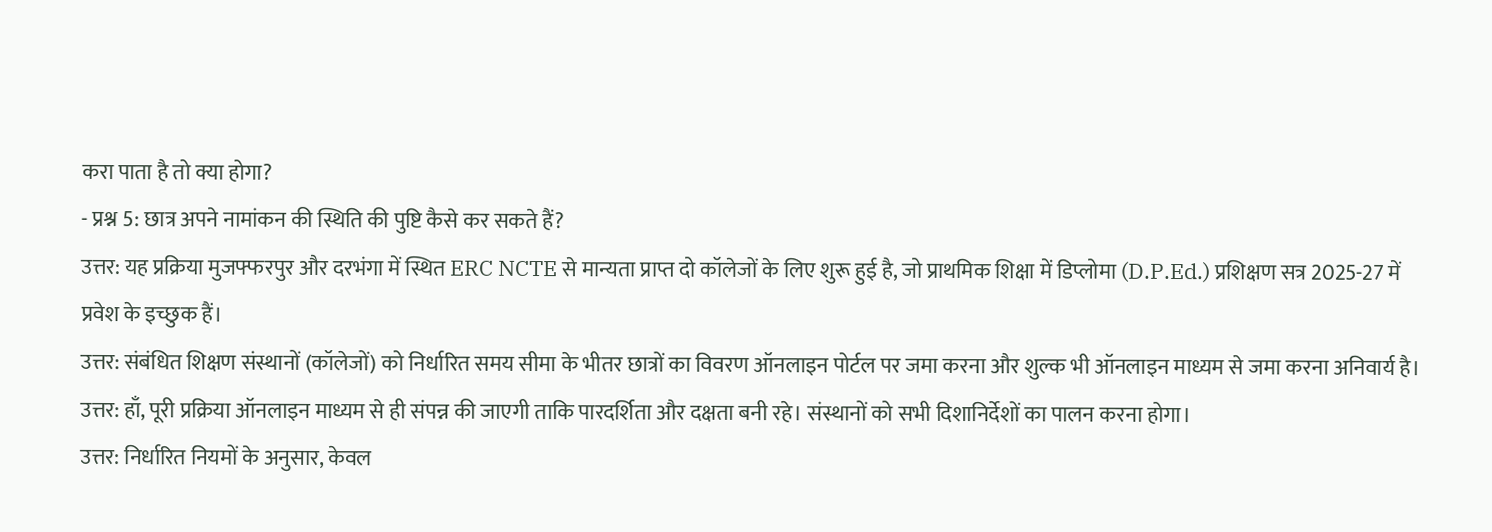करा पाता है तो क्या होगा?
- प्रश्न 5: छात्र अपने नामांकन की स्थिति की पुष्टि कैसे कर सकते हैं?
उत्तर: यह प्रक्रिया मुजफ्फरपुर और दरभंगा में स्थित ERC NCTE से मान्यता प्राप्त दो कॉलेजों के लिए शुरू हुई है, जो प्राथमिक शिक्षा में डिप्लोमा (D.P.Ed.) प्रशिक्षण सत्र 2025-27 में प्रवेश के इच्छुक हैं।
उत्तर: संबंधित शिक्षण संस्थानों (कॉलेजों) को निर्धारित समय सीमा के भीतर छात्रों का विवरण ऑनलाइन पोर्टल पर जमा करना और शुल्क भी ऑनलाइन माध्यम से जमा करना अनिवार्य है।
उत्तर: हाँ, पूरी प्रक्रिया ऑनलाइन माध्यम से ही संपन्न की जाएगी ताकि पारदर्शिता और दक्षता बनी रहे। संस्थानों को सभी दिशानिर्देशों का पालन करना होगा।
उत्तर: निर्धारित नियमों के अनुसार, केवल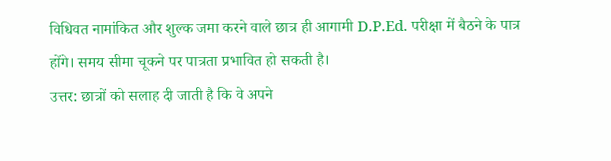विधिवत नामांकित और शुल्क जमा करने वाले छात्र ही आगामी D.P.Ed. परीक्षा में बैठने के पात्र होंगे। समय सीमा चूकने पर पात्रता प्रभावित हो सकती है।
उत्तर: छात्रों को सलाह दी जाती है कि वे अपने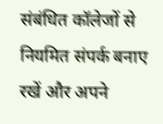संबंधित कॉलेजों से नियमित संपर्क बनाए रखें और अपने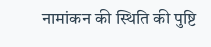नामांकन की स्थिति की पुष्टि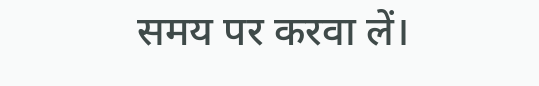समय पर करवा लें।